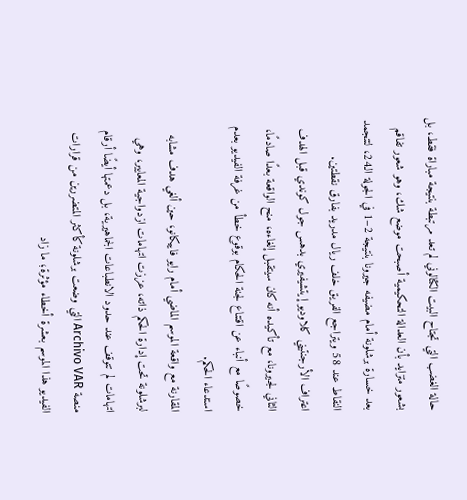حالة الغضب التي تجتاح البيت الكتالوني لم تعد مرتبطة بنتيجة مباراة فقط، بل بشعور متزايد بأن العدالة التحكيمية أصبحت موضع شك، وهو شعور تفاقم بعد خسارة برشلونة أمام مضيفه جيرونا بنتيجة 2–1 في الجولة الـ24، لتتجمد النقاط عند 58 ويتراجع الفريق خلف ريال مدريد بفارق نقطتين.
اعتراف الأرجنتيني كلاوديو إيتشيفيري بدهس جول كوندي قبل الهدف الثاني لجيرونا، مع تأكيده أنه كان سيتقبل إلغاءه، منح الواقعة بعدًا صادمًا، خصوصًا مع أنباء عن اقتناع لجنة الحكام بوقوع خطأ من غرفة الفيديو بعدم استدعاء الحكم.
المقارنة مع واقعة الموسم الماضي أمام رايو فاييكانو، حين ألغي هدف مشابه لبرشلونة تحت إدارة الحكم ذاته، عززت اتهامات ازدواجية المعايير، وهي اتهامات لم تتوقف عند حدود الانطباعات الجماهيرية، بل دعمتها أيضًا أرقام منصة Archivo VAR التي وضعت برشلونة كأكثر المتضررين من قرارات الفيديو هذا الموسم بعشرة أخطاء مؤثرة؛ ما زاد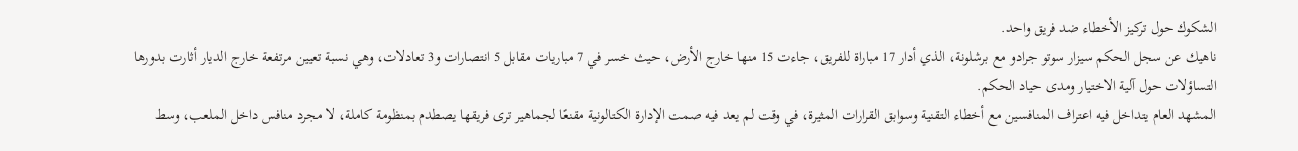الشكوك حول تركيز الأخطاء ضد فريق واحد.
ناهيك عن سجل الحكم سيزار سوتو جرادو مع برشلونة، الذي أدار 17 مباراة للفريق، جاءت 15 منها خارج الأرض، حيث خسر في 7 مباريات مقابل 5 انتصارات و3 تعادلات، وهي نسبة تعيين مرتفعة خارج الديار أثارت بدورها التساؤلات حول آلية الاختيار ومدى حياد الحكم.
المشهد العام يتداخل فيه اعتراف المنافسين مع أخطاء التقنية وسوابق القرارات المثيرة، في وقت لم يعد فيه صمت الإدارة الكتالونية مقنعًا لجماهير ترى فريقها يصطدم بمنظومة كاملة، لا مجرد منافس داخل الملعب، وسط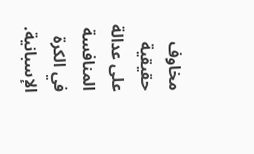مخاوف حقيقية على عدالة المنافسة في الكرة الإسبانية.